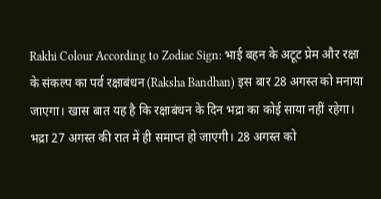Rakhi Colour According to Zodiac Sign: भाई बहन के अटूट प्रेम और रक्षा के संकल्प का पर्व रक्षाबंधन (Raksha Bandhan) इस बार 28 अगस्त को मनाया जाएगा। खास बात यह है कि रक्षाबंधन के दिन भद्रा का कोई साया नहीं रहेगा। भद्रा 27 अगस्त की रात में ही समाप्त हो जाएगी। 28 अगस्त को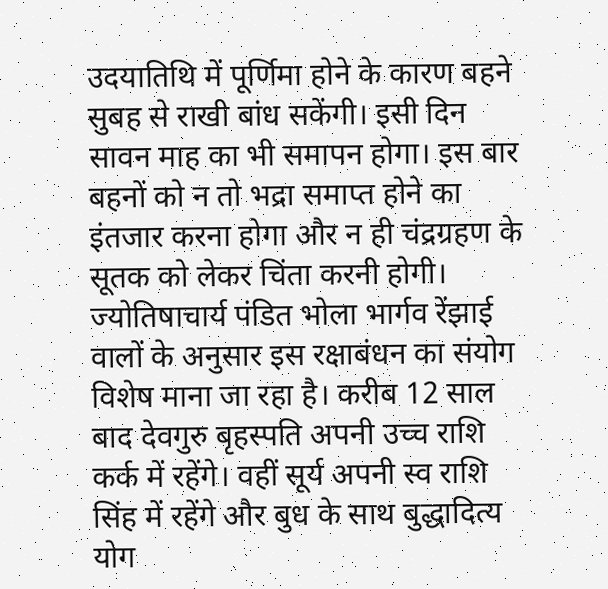उदयातिथि में पूर्णिमा होने के कारण बहने सुबह से राखी बांध सकेंगी। इसी दिन सावन माह का भी समापन होगा। इस बार बहनों को न तो भद्रा समाप्त होने का इंतजार करना होगा और न ही चंद्रग्रहण के सूतक को लेकर चिंता करनी होगी।
ज्योतिषाचार्य पंडित भोला भार्गव रेंझाई वालों के अनुसार इस रक्षाबंधन का संयोग विशेष माना जा रहा है। करीब 12 साल बाद देवगुरु बृहस्पति अपनी उच्च राशि कर्क में रहेंगे। वहीं सूर्य अपनी स्व राशि सिंह में रहेंगे और बुध के साथ बुद्धादित्य योग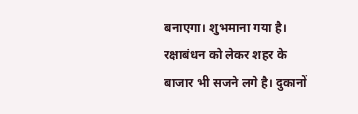बनाएगा। शुभमाना गया है। रक्षाबंधन को लेकर शहर के बाजार भी सजने लगे है। दुकानों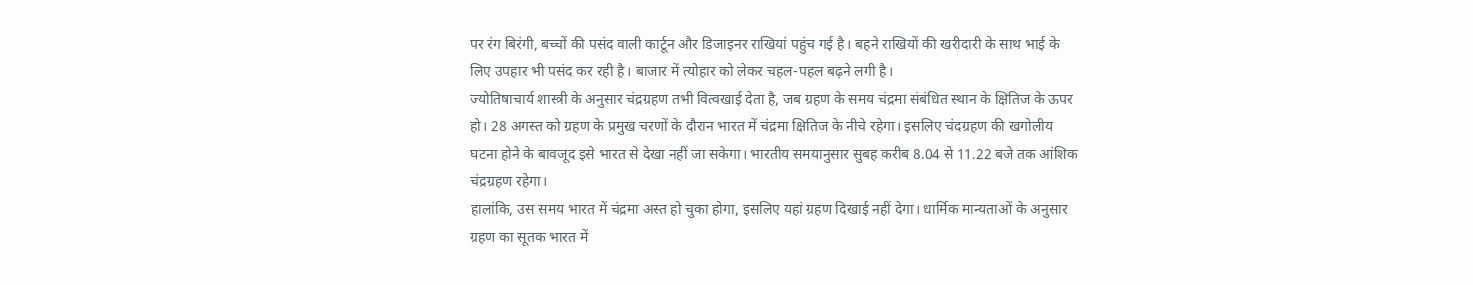पर रंग बिरंगी, बच्चों की पसंद वाली कार्टून और डिजाइनर राखियां पहुंच गई है। बहने राखियों की खरीदारी के साथ भाई के लिए उपहार भी पसंद कर रही है। बाजार में त्योहार को लेकर चहल-पहल बढ़ने लगी है।
ज्योतिषाचार्य शास्त्री के अनुसार चंद्रग्रहण तभी वित्वखाई देता है, जब ग्रहण के समय चंद्रमा संबंधित स्थान के क्षितिज के ऊपर हो। 28 अगस्त को ग्रहण के प्रमुख चरणों के दौरान भारत में चंद्रमा क्षितिज के नीचे रहेगा। इसलिए चंदग्रहण की खगोलीय घटना होने के बावजूद इसे भारत से देखा नहीं जा सकेगा। भारतीय समयानुसार सुबह करीब 8.04 से 11.22 बजे तक आंशिक चंद्रग्रहण रहेगा।
हालांकि, उस समय भारत में चंद्रमा अस्त हो चुका होगा, इसलिए यहां ग्रहण दिखाई नहीं देगा। धार्मिक मान्यताओं के अनुसार ग्रहण का सूतक भारत में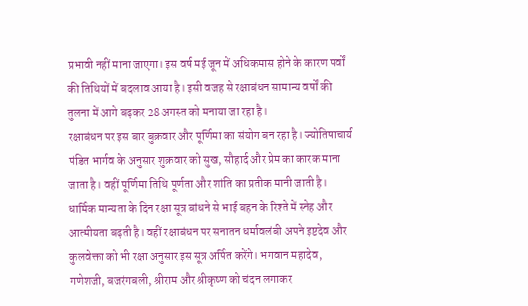प्रभावी नहीं माना जाएगा। इस वर्ष मई जून में अधिकमास होने के कारण पर्वों की तिथियों में बदलाव आया है। इसी वजह से रक्षाबंधन सामान्य वर्षों की तुलना में आगे बढ़कर 28 अगस्त को मनाया जा रहा है।
रक्षाबंधन पर इस बार बुक्रवार और पूर्णिमा का संयोग बन रहा है। ज्योतिषाचार्य पंडित भार्गव के अनुसार शुक्रवार को सुख, सौहार्द और प्रेम का कारक माना जाता है। वहीं पूर्णिमा तिथि पूर्णता और शांति का प्रतीक मानी जाती है। धार्मिक मान्यता के दिन रक्षा सूत्र बांधने से भाई बहन के रिश्ते में स्नेह और आत्मीयता बढ़ती है। वहीं रक्षाबंधन पर सनातन धर्मावलंबी अपने इष्टदेव और कुलवेक्ता को भी रक्षा अनुसार इस सूत्र अर्पित करेंगे। भगवान महादेव, गणेशजी, बजरंगबली, श्रीराम और श्रीकृष्ण को चंदन लगाकर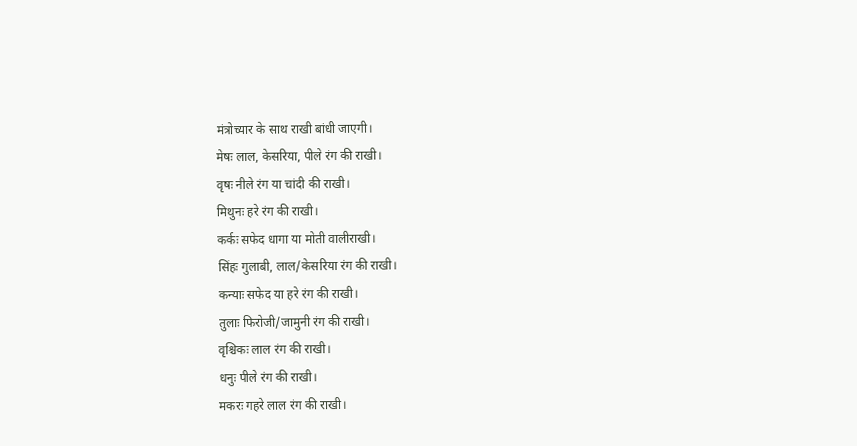मंत्रोच्यार के साथ राखी बांधी जाएगी।
मेषः लाल, केसरिया, पीले रंग की राखी।
वृषः नीले रंग या चांदी की राखी।
मिथुनः हरे रंग की राखी।
कर्कः सफेद धागा या मोती वालीराखी।
सिंहः गुलाबी, लाल/केसरिया रंग की राखी।
कन्याः सफेद या हरे रंग की राखी।
तुलाः फिरोजी/जामुनी रंग की राखी।
वृश्चिकः लाल रंग की राखी।
धनुः पीले रंग की राखी।
मकरः गहरे लाल रंग की राखी।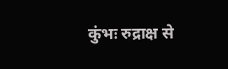कुंभः रुद्राक्ष से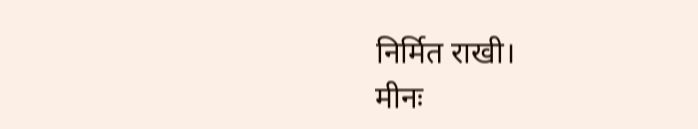निर्मित राखी।
मीनः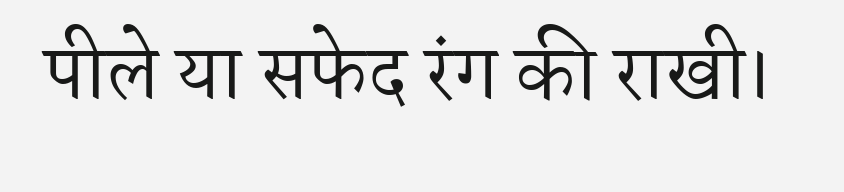पीले या सफेद रंग की राखी।